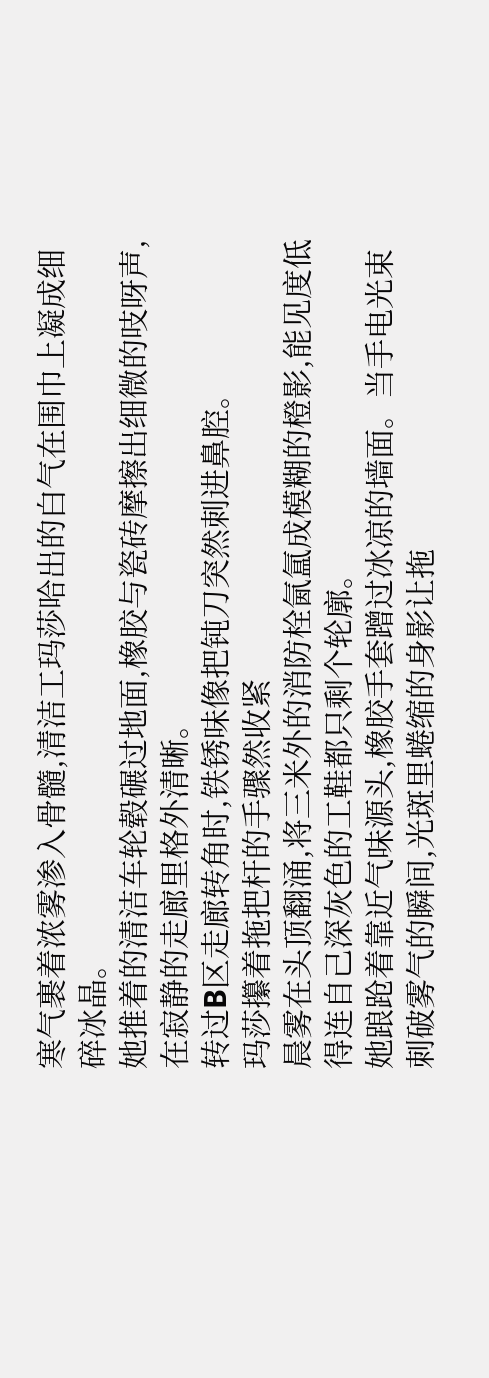寒气裹着浓雾渗入骨髓,清洁工玛莎哈出的白气在围巾上凝成细碎冰晶。
她推着的清洁车轮毂碾过地面,橡胶与瓷砖摩擦出细微的吱呀声,在寂静的走廊里格外清晰。
转过B区走廊转角时,铁锈味像把钝刀突然刺进鼻腔。
玛莎攥着拖把杆的手骤然收紧
晨雾在头顶翻涌,将三米外的消防栓氤氲成模糊的橙影,能见度低得连自己深灰色的工鞋都只剩个轮廓。
她踉跄着靠近气味源头,橡胶手套蹭过冰凉的墙面。当手电光束刺破雾气的瞬间,光斑里蜷缩的身影让拖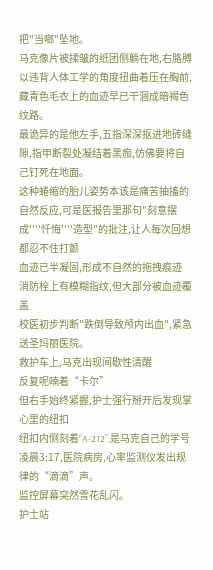把"当啷"坠地。
马克像片被揉皱的纸团侧躺在地,右胳膊以违背人体工学的角度扭曲着压在胸前,藏青色毛衣上的血迹早已干涸成暗褐色纹路。
最诡异的是他左手,五指深深抠进地砖缝隙,指甲断裂处凝结着黑痂,仿佛要将自己钉死在地面。
这种蜷缩的胎儿姿势本该是痛苦抽搐的自然反应,可是医报告里那句"刻意摆成''''忏悔''''造型"的批注,让人每次回想都忍不住打颤
血迹已半凝固,形成不自然的拖拽痕迹
消防栓上有模糊指纹,但大部分被血迹覆盖
校医初步判断"跌倒导致颅内出血",紧急送圣玛丽医院。
救护车上,马克出现间歇性清醒
反复呢喃着“卡尔”
但右手始终紧握,护士强行掰开后发现掌心里的纽扣
纽扣内侧刻着“A-212”,是马克自己的学号
凌晨3:17,医院病房,心率监测仪发出规律的“滴滴”声。
监控屏幕突然雪花乱闪。
护士站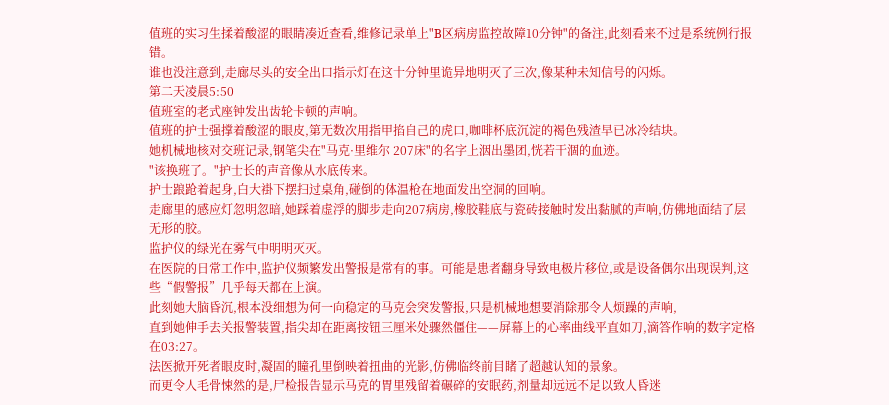值班的实习生揉着酸涩的眼睛凑近查看,维修记录单上"B区病房监控故障10分钟"的备注,此刻看来不过是系统例行报错。
谁也没注意到,走廊尽头的安全出口指示灯在这十分钟里诡异地明灭了三次,像某种未知信号的闪烁。
第二天凌晨5:50
值班室的老式座钟发出齿轮卡顿的声响。
值班的护士强撑着酸涩的眼皮,第无数次用指甲掐自己的虎口,咖啡杯底沉淀的褐色残渣早已冰冷结块。
她机械地核对交班记录,钢笔尖在"马克·里维尔 207床"的名字上洇出墨团,恍若干涸的血迹。
"该换班了。"护士长的声音像从水底传来。
护士踉跄着起身,白大褂下摆扫过桌角,碰倒的体温枪在地面发出空洞的回响。
走廊里的感应灯忽明忽暗,她踩着虚浮的脚步走向207病房,橡胶鞋底与瓷砖接触时发出黏腻的声响,仿佛地面结了层无形的胶。
监护仪的绿光在雾气中明明灭灭。
在医院的日常工作中,监护仪频繁发出警报是常有的事。可能是患者翻身导致电极片移位,或是设备偶尔出现误判,这些“假警报”几乎每天都在上演。
此刻她大脑昏沉,根本没细想为何一向稳定的马克会突发警报,只是机械地想要消除那令人烦躁的声响,
直到她伸手去关报警装置,指尖却在距离按钮三厘米处骤然僵住——屏幕上的心率曲线平直如刀,滴答作响的数字定格在03:27。
法医掀开死者眼皮时,凝固的瞳孔里倒映着扭曲的光影,仿佛临终前目睹了超越认知的景象。
而更令人毛骨悚然的是,尸检报告显示马克的胃里残留着碾碎的安眠药,剂量却远远不足以致人昏迷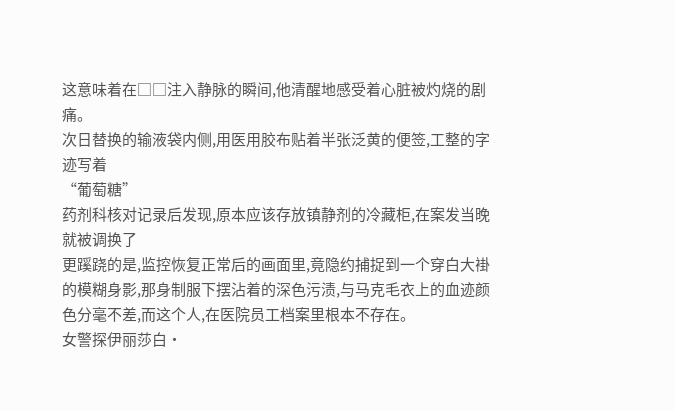这意味着在□□注入静脉的瞬间,他清醒地感受着心脏被灼烧的剧痛。
次日替换的输液袋内侧,用医用胶布贴着半张泛黄的便签,工整的字迹写着
“葡萄糖”
药剂科核对记录后发现,原本应该存放镇静剂的冷藏柜,在案发当晚就被调换了
更蹊跷的是,监控恢复正常后的画面里,竟隐约捕捉到一个穿白大褂的模糊身影,那身制服下摆沾着的深色污渍,与马克毛衣上的血迹颜色分毫不差,而这个人,在医院员工档案里根本不存在。
女警探伊丽莎白·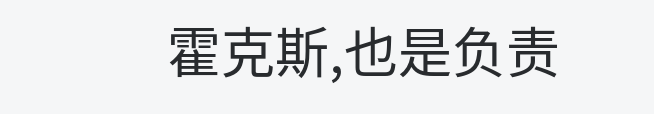霍克斯,也是负责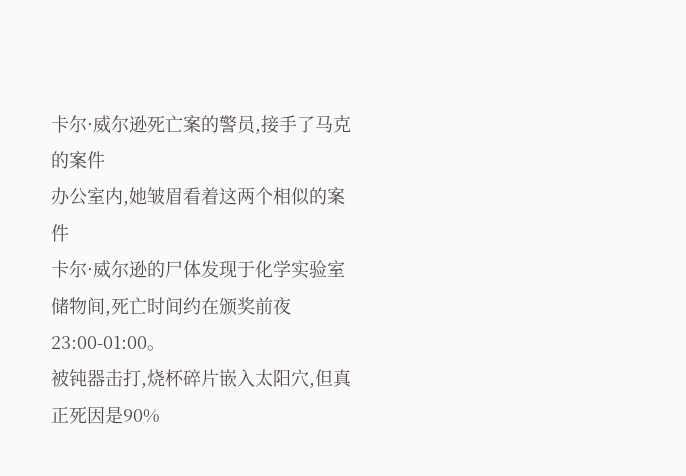卡尔·威尔逊死亡案的警员,接手了马克的案件
办公室内,她皱眉看着这两个相似的案件
卡尔·威尔逊的尸体发现于化学实验室储物间,死亡时间约在颁奖前夜23:00-01:00。
被钝器击打,烧杯碎片嵌入太阳穴,但真正死因是90%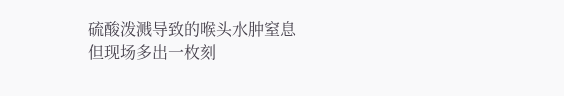硫酸泼溅导致的喉头水肿窒息
但现场多出一枚刻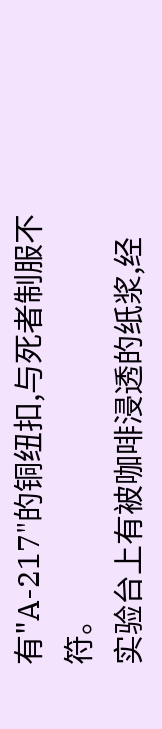有"A-217"的铜纽扣,与死者制服不符。
实验台上有被咖啡浸透的纸浆,经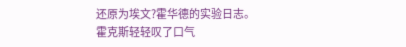还原为埃文?霍华德的实验日志。
霍克斯轻轻叹了口气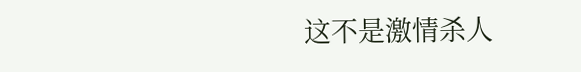这不是激情杀人